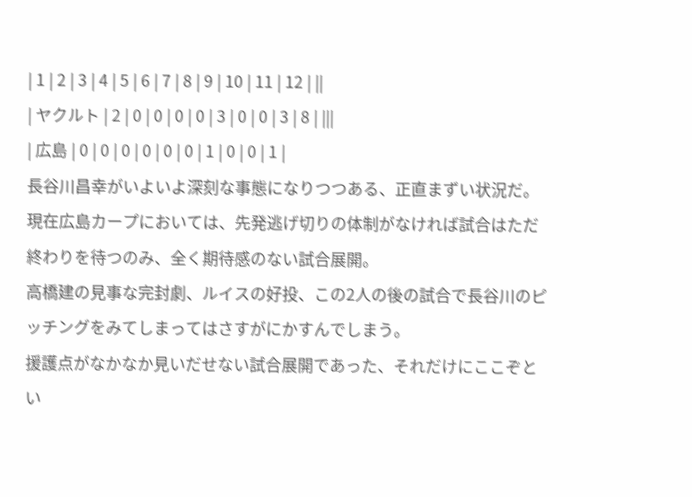| 1 | 2 | 3 | 4 | 5 | 6 | 7 | 8 | 9 | 10 | 11 | 12 | ||
| ヤクルト | 2 | 0 | 0 | 0 | 0 | 3 | 0 | 0 | 3 | 8 | |||
| 広島 | 0 | 0 | 0 | 0 | 0 | 0 | 1 | 0 | 0 | 1 |
長谷川昌幸がいよいよ深刻な事態になりつつある、正直まずい状況だ。
現在広島カープにおいては、先発逃げ切りの体制がなければ試合はただ終わりを待つのみ、全く期待感のない試合展開。
高橋建の見事な完封劇、ルイスの好投、この2人の後の試合で長谷川のピッチングをみてしまってはさすがにかすんでしまう。
援護点がなかなか見いだせない試合展開であった、それだけにここぞとい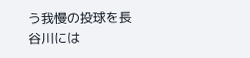う我慢の投球を長谷川には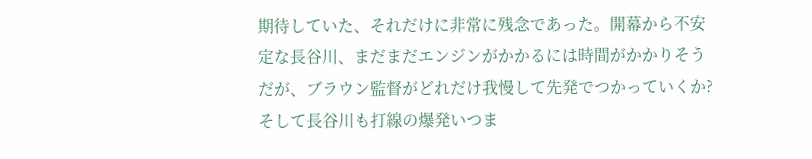期待していた、それだけに非常に残念であった。開幕から不安定な長谷川、まだまだエンジンがかかるには時間がかかりそうだが、ブラウン監督がどれだけ我慢して先発でつかっていくか?そして長谷川も打線の爆発いつま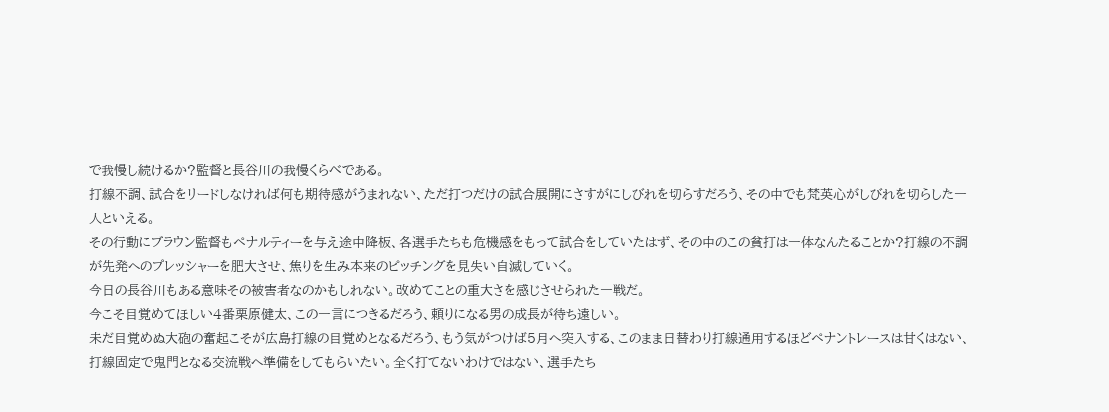で我慢し続けるか?監督と長谷川の我慢くらべである。
打線不調、試合をリードしなければ何も期待感がうまれない、ただ打つだけの試合展開にさすがにしびれを切らすだろう、その中でも梵英心がしびれを切らした一人といえる。
その行動にブラウン監督もペナルティーを与え途中降板、各選手たちも危機感をもって試合をしていたはず、その中のこの貧打は一体なんたることか?打線の不調が先発へのプレッシャーを肥大させ、焦りを生み本来のピッチングを見失い自滅していく。
今日の長谷川もある意味その被害者なのかもしれない。改めてことの重大さを感じさせられた一戦だ。
今こそ目覚めてほしい4番栗原健太、この一言につきるだろう、頼りになる男の成長が待ち遠しい。
未だ目覚めぬ大砲の奮起こそが広島打線の目覚めとなるだろう、もう気がつけば5月へ突入する、このまま日替わり打線通用するほどペナントレースは甘くはない、打線固定で鬼門となる交流戦へ準備をしてもらいたい。全く打てないわけではない、選手たち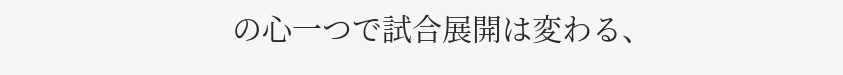の心一つで試合展開は変わる、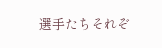選手たちそれぞ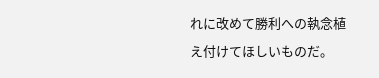れに改めて勝利への執念植え付けてほしいものだ。